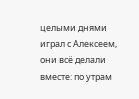целыми днями играл с Алексеем, они всё делали вместе: по утрам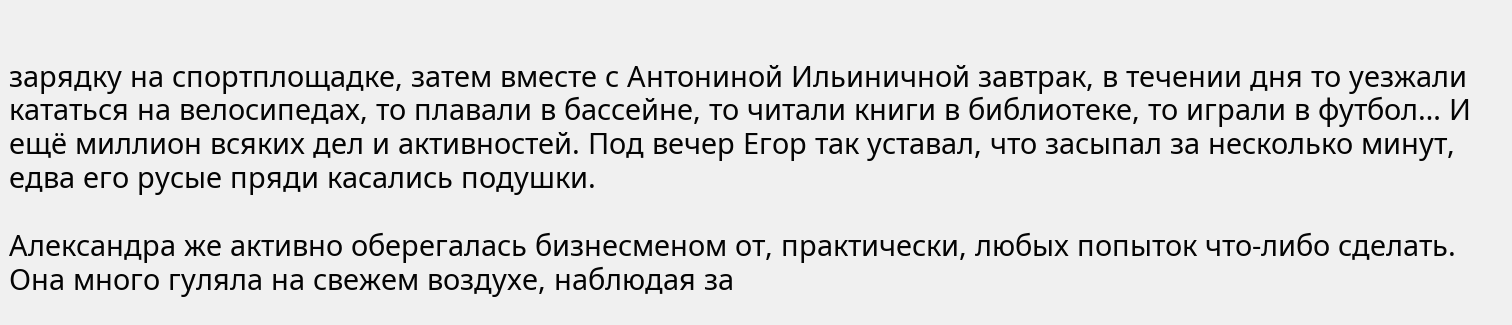зарядку на спортплощадке, затем вместе с Антониной Ильиничной завтрак, в течении дня то уезжали кататься на велосипедах, то плавали в бассейне, то читали книги в библиотеке, то играли в футбол… И ещё миллион всяких дел и активностей. Под вечер Егор так уставал, что засыпал за несколько минут, едва его русые пряди касались подушки.

Александра же активно оберегалась бизнесменом от, практически, любых попыток что-либо сделать. Она много гуляла на свежем воздухе, наблюдая за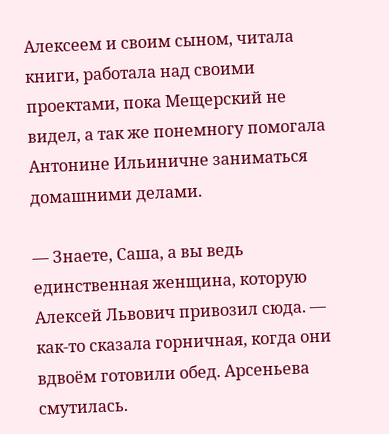Алексеем и своим сыном, читала книги, работала над своими проектами, пока Мещерский не видел, а так же понемногу помогала Антонине Ильиничне заниматься домашними делами.

— Знаете, Саша, а вы ведь единственная женщина, которую Алексей Львович привозил сюда. — как-то сказала горничная, когда они вдвоём готовили обед. Арсеньева смутилась.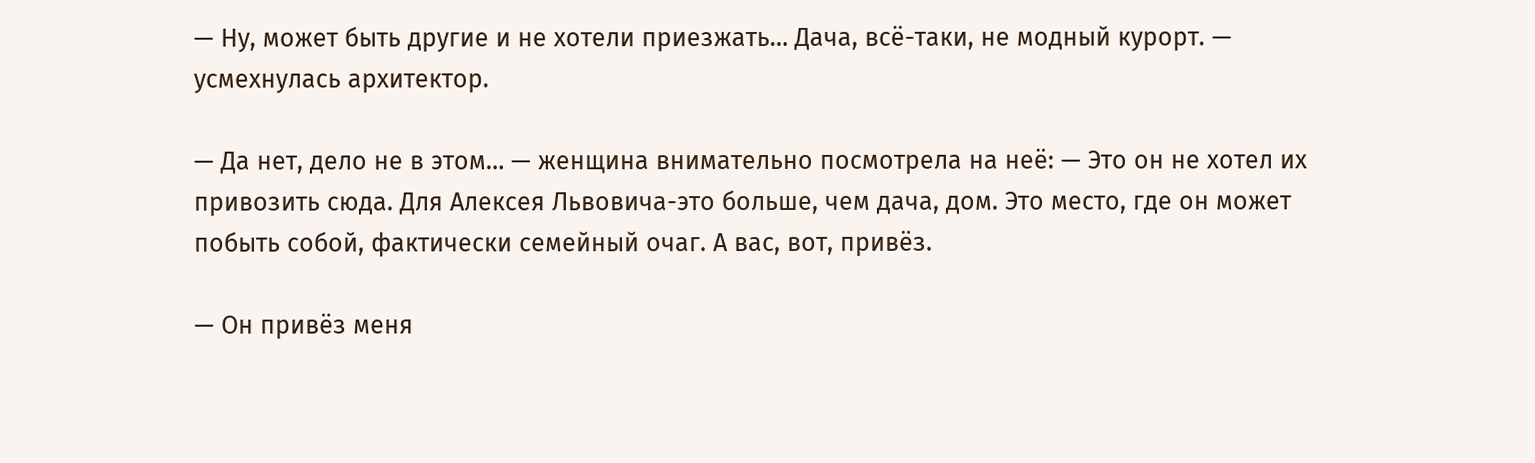— Ну, может быть другие и не хотели приезжать… Дача, всё-таки, не модный курорт. — усмехнулась архитектор.

— Да нет, дело не в этом… — женщина внимательно посмотрела на неё: — Это он не хотел их привозить сюда. Для Алексея Львовича-это больше, чем дача, дом. Это место, где он может побыть собой, фактически семейный очаг. А вас, вот, привёз.

— Он привёз меня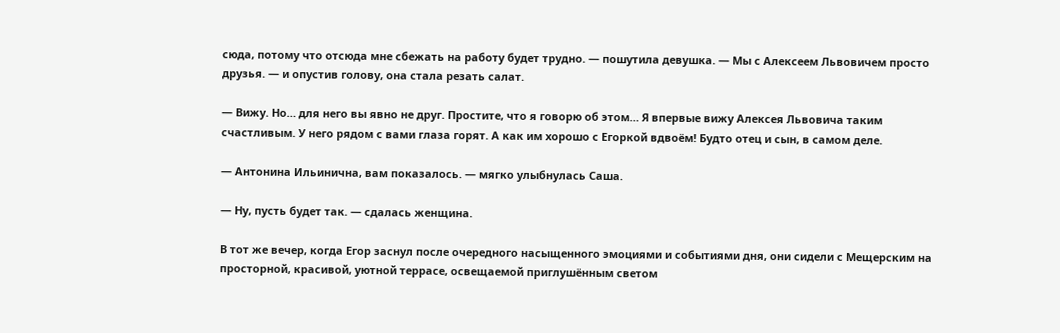сюда, потому что отсюда мне сбежать на работу будет трудно. — пошутила девушка. — Мы с Алексеем Львовичем просто друзья. — и опустив голову, она стала резать салат.

— Вижу. Но… для него вы явно не друг. Простите, что я говорю об этом… Я впервые вижу Алексея Львовича таким счастливым. У него рядом с вами глаза горят. А как им хорошо с Егоркой вдвоём! Будто отец и сын, в самом деле.

— Антонина Ильинична, вам показалось. — мягко улыбнулась Саша.

— Ну, пусть будет так. — сдалась женщина.

В тот же вечер, когда Егор заснул после очередного насыщенного эмоциями и событиями дня, они сидели с Мещерским на просторной, красивой, уютной террасе, освещаемой приглушённым светом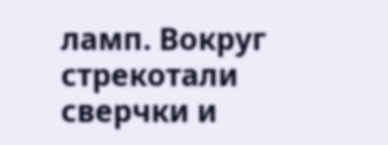ламп. Вокруг стрекотали сверчки и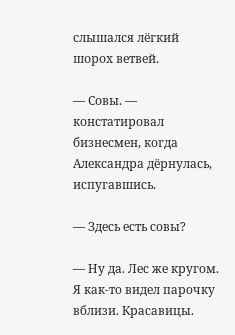слышался лёгкий шорох ветвей.

— Совы. — констатировал бизнесмен, когда Александра дёрнулась, испугавшись.

— Здесь есть совы?

— Ну да. Лес же кругом. Я как-то видел парочку вблизи. Красавицы.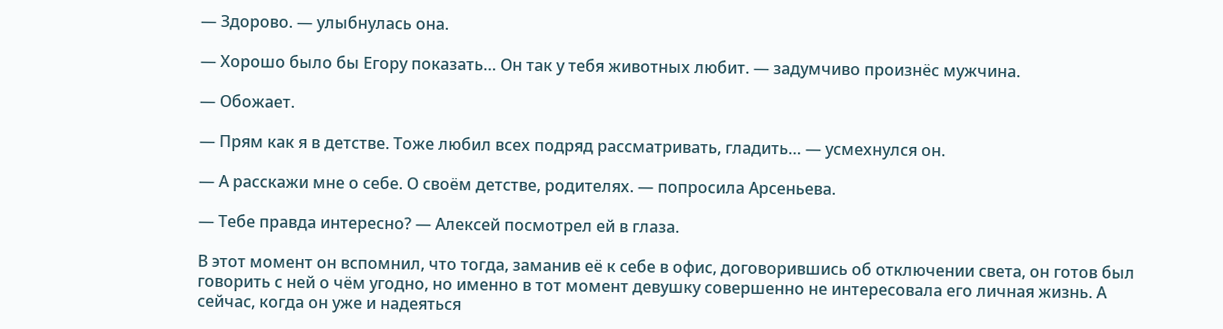— Здорово. — улыбнулась она.

— Хорошо было бы Егору показать… Он так у тебя животных любит. — задумчиво произнёс мужчина.

— Обожает.

— Прям как я в детстве. Тоже любил всех подряд рассматривать, гладить… — усмехнулся он.

— А расскажи мне о себе. О своём детстве, родителях. — попросила Арсеньева.

— Тебе правда интересно? — Алексей посмотрел ей в глаза.

В этот момент он вспомнил, что тогда, заманив её к себе в офис, договорившись об отключении света, он готов был говорить с ней о чём угодно, но именно в тот момент девушку совершенно не интересовала его личная жизнь. А сейчас, когда он уже и надеяться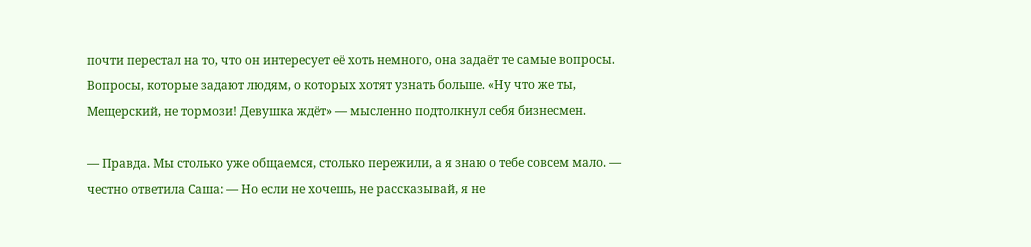почти перестал на то, что он интересует её хоть немного, она задаёт те самые вопросы. Вопросы, которые задают людям, о которых хотят узнать больше. «Ну что же ты, Мещерский, не тормози! Девушка ждёт» — мысленно подтолкнул себя бизнесмен.

— Правда. Мы столько уже общаемся, столько пережили, а я знаю о тебе совсем мало. — честно ответила Саша: — Но если не хочешь, не рассказывай, я не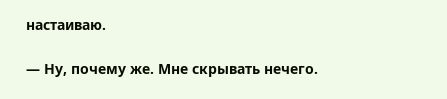настаиваю.

— Ну, почему же. Мне скрывать нечего.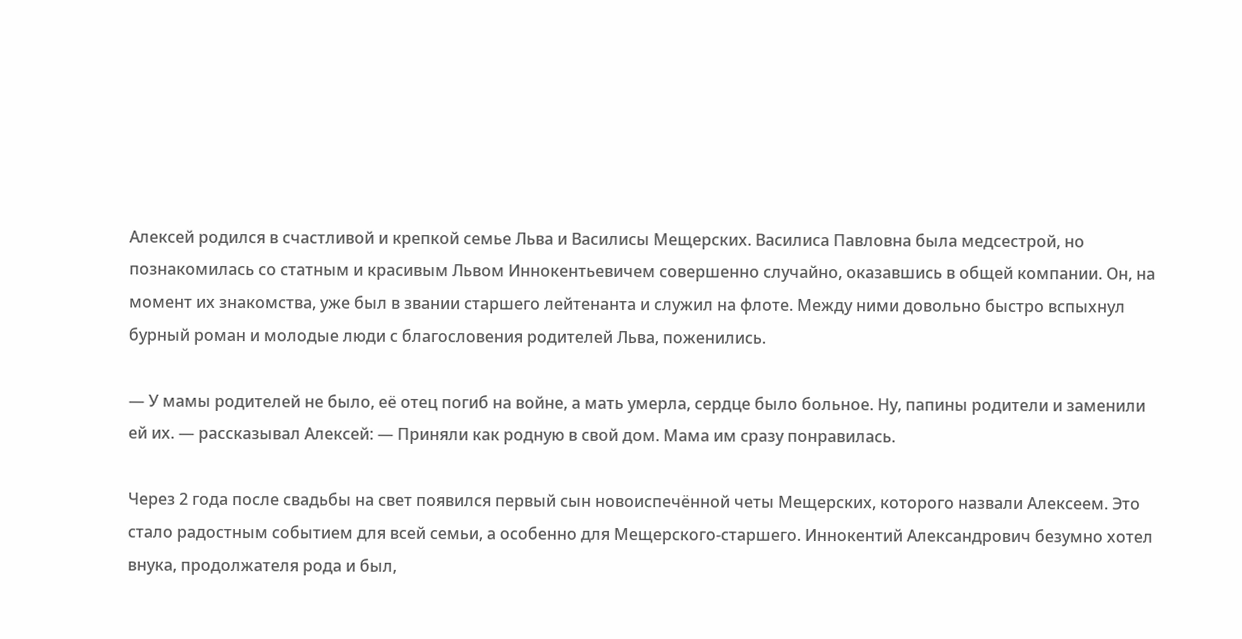Алексей родился в счастливой и крепкой семье Льва и Василисы Мещерских. Василиса Павловна была медсестрой, но познакомилась со статным и красивым Львом Иннокентьевичем совершенно случайно, оказавшись в общей компании. Он, на момент их знакомства, уже был в звании старшего лейтенанта и служил на флоте. Между ними довольно быстро вспыхнул бурный роман и молодые люди с благословения родителей Льва, поженились.

— У мамы родителей не было, её отец погиб на войне, а мать умерла, сердце было больное. Ну, папины родители и заменили ей их. — рассказывал Алексей: — Приняли как родную в свой дом. Мама им сразу понравилась.

Через 2 года после свадьбы на свет появился первый сын новоиспечённой четы Мещерских, которого назвали Алексеем. Это стало радостным событием для всей семьи, а особенно для Мещерского-старшего. Иннокентий Александрович безумно хотел внука, продолжателя рода и был,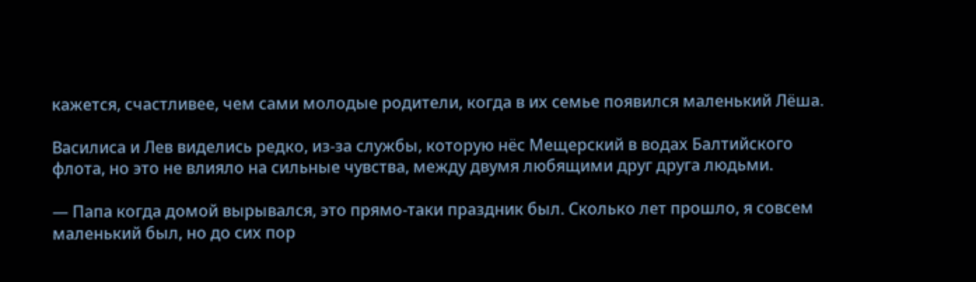кажется, счастливее, чем сами молодые родители, когда в их семье появился маленький Лёша.

Василиса и Лев виделись редко, из-за службы, которую нёс Мещерский в водах Балтийского флота, но это не влияло на сильные чувства, между двумя любящими друг друга людьми.

— Папа когда домой вырывался, это прямо-таки праздник был. Сколько лет прошло, я совсем маленький был, но до сих пор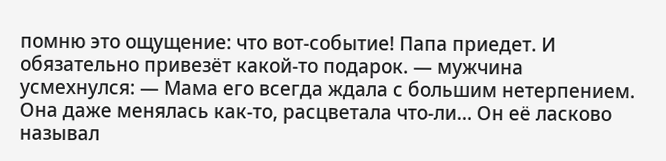помню это ощущение: что вот-событие! Папа приедет. И обязательно привезёт какой-то подарок. — мужчина усмехнулся: — Мама его всегда ждала с большим нетерпением. Она даже менялась как-то, расцветала что-ли… Он её ласково называл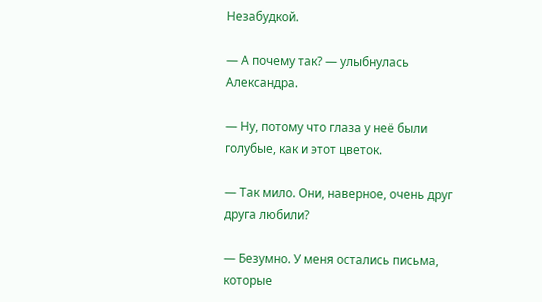Незабудкой.

— А почему так? — улыбнулась Александра.

— Ну, потому что глаза у неё были голубые, как и этот цветок.

— Так мило. Они, наверное, очень друг друга любили?

— Безумно. У меня остались письма, которые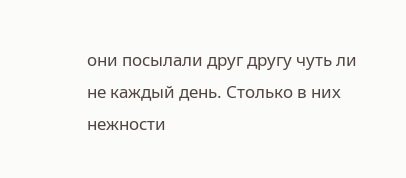они посылали друг другу чуть ли не каждый день. Столько в них нежности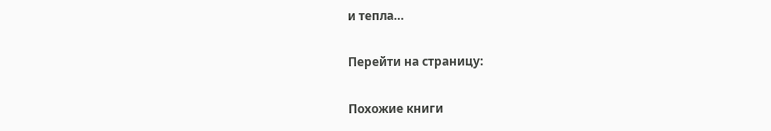и тепла…

Перейти на страницу:

Похожие книги